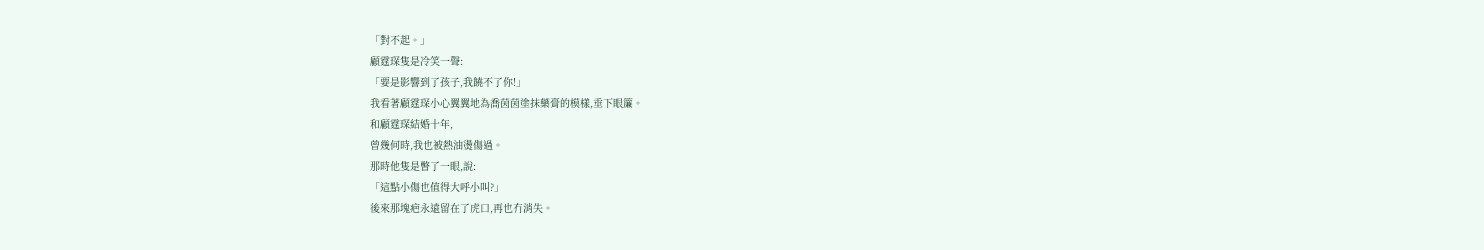「對不起。」
顧霆琛隻是冷笑一聲:
「要是影響到了孩子,我饒不了你!」
我看著顧霆琛小心翼翼地為喬茵茵塗抹藥膏的模樣,垂下眼簾。
和顧霆琛結婚十年,
曾幾何時,我也被熱油燙傷過。
那時他隻是瞥了一眼,說:
「這點小傷也值得大呼小叫?」
後來那塊疤永遠留在了虎口,再也冇消失。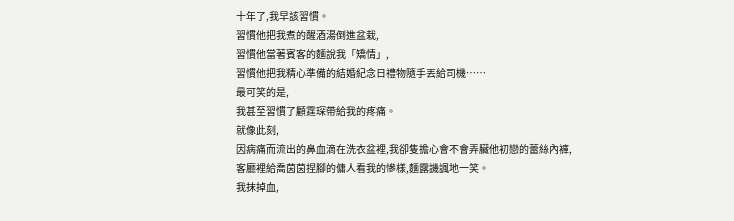十年了,我早該習慣。
習慣他把我煮的醒酒湯倒進盆栽,
習慣他當著賓客的麵說我「矯情」,
習慣他把我精心準備的結婚紀念日禮物隨手丟給司機……
最可笑的是,
我甚至習慣了顧霆琛帶給我的疼痛。
就像此刻,
因病痛而流出的鼻血滴在洗衣盆裡,我卻隻擔心會不會弄臟他初戀的蕾絲內褲,
客廳裡給喬茵茵捏腳的傭人看我的慘樣,麵露譏諷地一笑。
我抹掉血,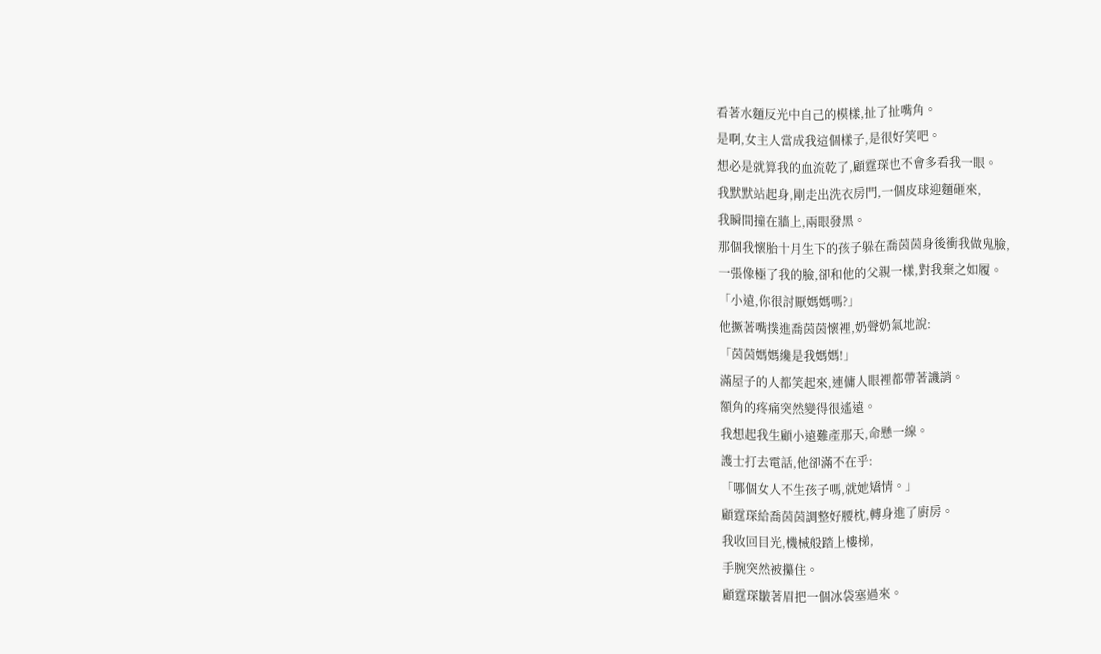看著水麵反光中自己的模樣,扯了扯嘴角。
是啊,女主人當成我這個樣子,是很好笑吧。
想必是就算我的血流乾了,顧霆琛也不會多看我一眼。
我默默站起身,剛走出洗衣房門,一個皮球迎麵砸來,
我瞬間撞在牆上,兩眼發黑。
那個我懷胎十月生下的孩子躲在喬茵茵身後衝我做鬼臉,
一張像極了我的臉,卻和他的父親一樣,對我棄之如履。
「小遠,你很討厭媽媽嗎?」
他撅著嘴撲進喬茵茵懷裡,奶聲奶氣地說:
「茵茵媽媽纔是我媽媽!」
滿屋子的人都笑起來,連傭人眼裡都帶著譏誚。
額角的疼痛突然變得很遙遠。
我想起我生顧小遠難產那天,命懸一線。
護士打去電話,他卻滿不在乎:
「哪個女人不生孩子嗎,就她矯情。」
顧霆琛給喬茵茵調整好腰枕,轉身進了廚房。
我收回目光,機械般踏上樓梯,
手腕突然被攥住。
顧霆琛皺著眉把一個冰袋塞過來。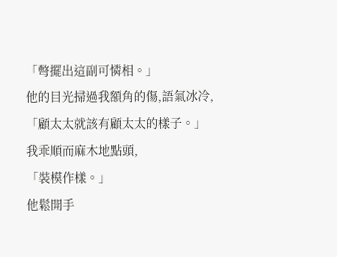「彆擺出這副可憐相。」
他的目光掃過我額角的傷,語氣冰冷,
「顧太太就該有顧太太的樣子。」
我乖順而麻木地點頭,
「裝模作樣。」
他鬆開手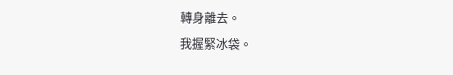轉身離去。
我握緊冰袋。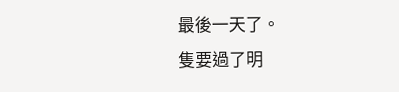最後一天了。
隻要過了明